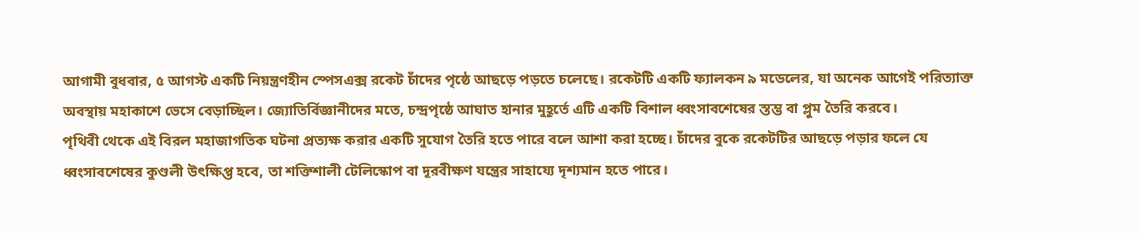আগামী বুধবার, ৫ আগস্ট একটি নিয়ন্ত্রণহীন স্পেসএক্স রকেট চাঁদের পৃষ্ঠে আছড়ে পড়তে চলেছে। রকেটটি একটি ফ্যালকন ৯ মডেলের, যা অনেক আগেই পরিত্যাক্ত অবস্থায় মহাকাশে ভেসে বেড়াচ্ছিল। জ্যোতির্বিজ্ঞানীদের মতে, চন্দ্রপৃষ্ঠে আঘাত হানার মুহূর্তে এটি একটি বিশাল ধ্বংসাবশেষের স্তম্ভ বা প্লুম তৈরি করবে।
পৃথিবী থেকে এই বিরল মহাজাগতিক ঘটনা প্রত্যক্ষ করার একটি সুযোগ তৈরি হতে পারে বলে আশা করা হচ্ছে। চাঁদের বুকে রকেটটির আছড়ে পড়ার ফলে যে ধ্বংসাবশেষের কুণ্ডলী উৎক্ষিপ্ত হবে, তা শক্তিশালী টেলিস্কোপ বা দূরবীক্ষণ যন্ত্রের সাহায্যে দৃশ্যমান হতে পারে।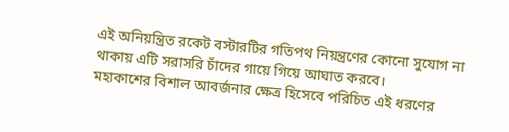এই অনিয়ন্ত্রিত রকেট বস্টারটির গতিপথ নিয়ন্ত্রণের কোনো সুযোগ না থাকায় এটি সরাসরি চাঁদের গায়ে গিয়ে আঘাত করবে।
মহাকাশের বিশাল আবর্জনার ক্ষেত্র হিসেবে পরিচিত এই ধরণের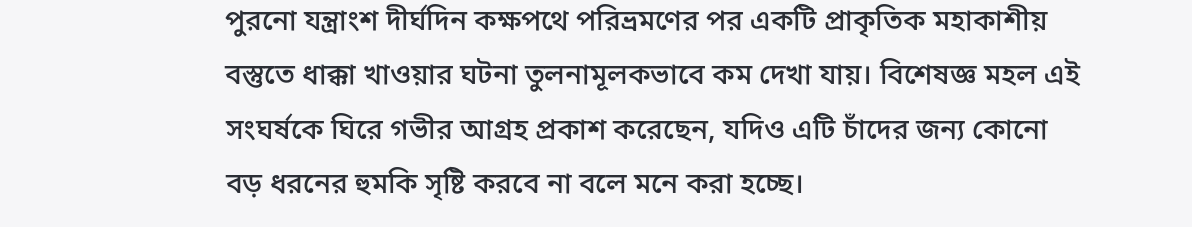পুরনো যন্ত্রাংশ দীর্ঘদিন কক্ষপথে পরিভ্রমণের পর একটি প্রাকৃতিক মহাকাশীয় বস্তুতে ধাক্কা খাওয়ার ঘটনা তুলনামূলকভাবে কম দেখা যায়। বিশেষজ্ঞ মহল এই সংঘর্ষকে ঘিরে গভীর আগ্রহ প্রকাশ করেছেন, যদিও এটি চাঁদের জন্য কোনো বড় ধরনের হুমকি সৃষ্টি করবে না বলে মনে করা হচ্ছে।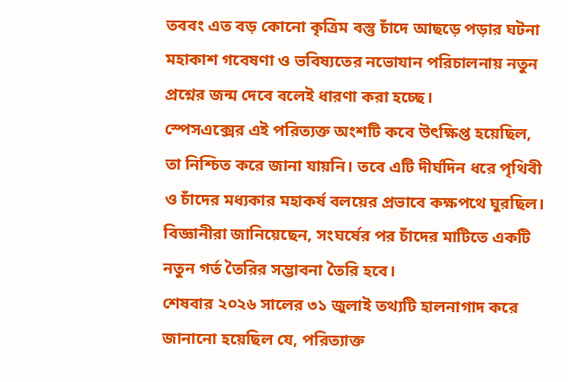তববং এত বড় কোনো কৃত্রিম বস্তু চাঁদে আছড়ে পড়ার ঘটনা মহাকাশ গবেষণা ও ভবিষ্যতের নভোযান পরিচালনায় নতুন প্রশ্নের জন্ম দেবে বলেই ধারণা করা হচ্ছে।
স্পেসএক্সের এই পরিত্যক্ত অংশটি কবে উৎক্ষিপ্ত হয়েছিল, তা নিশ্চিত করে জানা যায়নি। তবে এটি দীর্ঘদিন ধরে পৃথিবী ও চাঁদের মধ্যকার মহাকর্ষ বলয়ের প্রভাবে কক্ষপথে ঘুরছিল। বিজ্ঞানীরা জানিয়েছেন, সংঘর্ষের পর চাঁদের মাটিতে একটি নতুন গর্ত তৈরির সম্ভাবনা তৈরি হবে।
শেষবার ২০২৬ সালের ৩১ জুলাই তথ্যটি হালনাগাদ করে জানানো হয়েছিল যে, পরিত্যাক্ত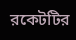রকেটটির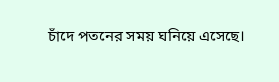চাঁদে পতনের সময় ঘনিয়ে এসেছে।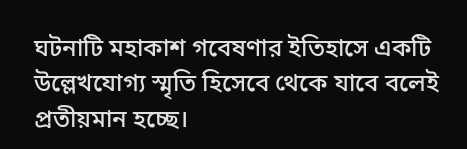ঘটনাটি মহাকাশ গবেষণার ইতিহাসে একটি উল্লেখযোগ্য স্মৃতি হিসেবে থেকে যাবে বলেই প্রতীয়মান হচ্ছে।